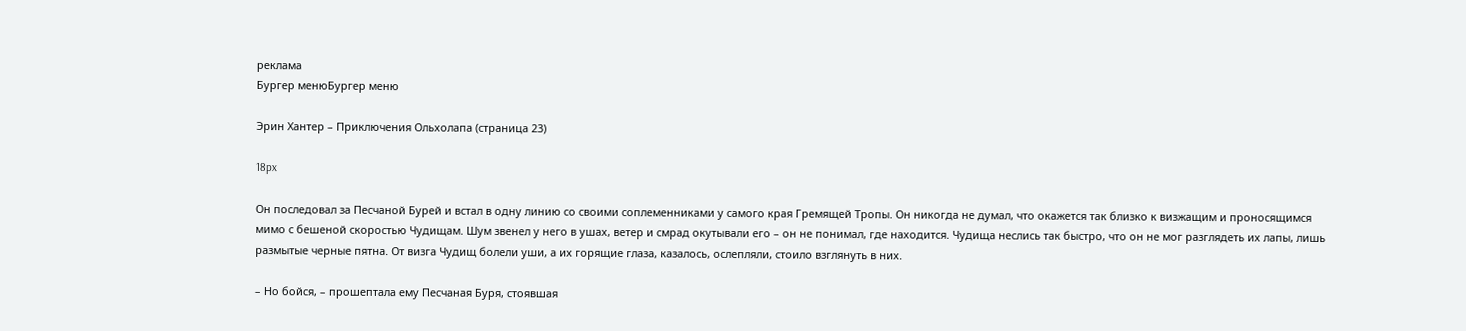реклама
Бургер менюБургер меню

Эрин Хантер – Приключения Ольхолапа (страница 23)

18px

Он последовал за Песчаной Бурей и встал в одну линию со своими соплеменниками у самого края Гремящей Тропы. Он никогда не думал, что окажется так близко к визжащим и проносящимся мимо с бешеной скоростью Чудищам. Шум звенел у него в ушах, ветер и смрад окутывали его – он не понимал, где находится. Чудища неслись так быстро, что он не мог разглядеть их лапы, лишь размытые черные пятна. От визга Чудищ болели уши, а их горящие глаза, казалось, ослепляли, стоило взглянуть в них.

– Но бойся, – прошептала ему Песчаная Буря, стоявшая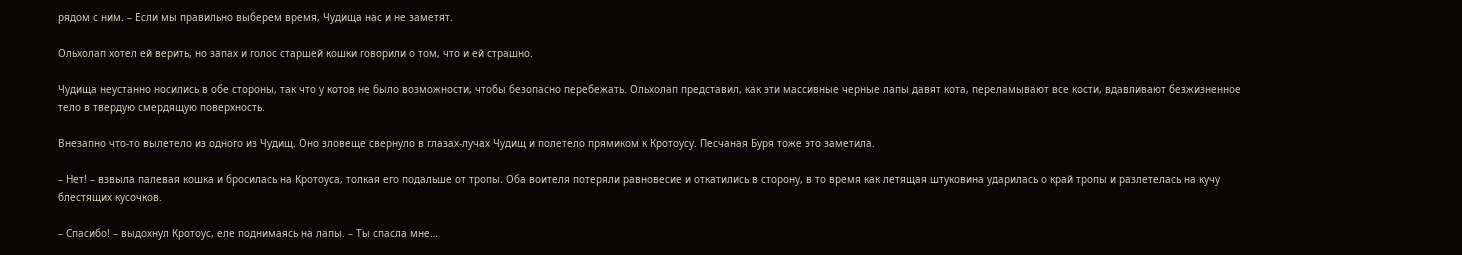рядом с ним. – Если мы правильно выберем время, Чудища нас и не заметят.

Ольхолап хотел ей верить, но запах и голос старшей кошки говорили о том, что и ей страшно.

Чудища неустанно носились в обе стороны, так что у котов не было возможности, чтобы безопасно перебежать. Ольхолап представил, как эти массивные черные лапы давят кота, переламывают все кости, вдавливают безжизненное тело в твердую смердящую поверхность.

Внезапно что-то вылетело из одного из Чудищ. Оно зловеще свернуло в глазах-лучах Чудищ и полетело прямиком к Кротоусу. Песчаная Буря тоже это заметила.

– Нет! – взвыла палевая кошка и бросилась на Кротоуса, толкая его подальше от тропы. Оба воителя потеряли равновесие и откатились в сторону, в то время как летящая штуковина ударилась о край тропы и разлетелась на кучу блестящих кусочков.

– Спасибо! – выдохнул Кротоус, еле поднимаясь на лапы. – Ты спасла мне…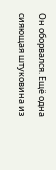Он оборвался. Ещё одна сияющая штуковина из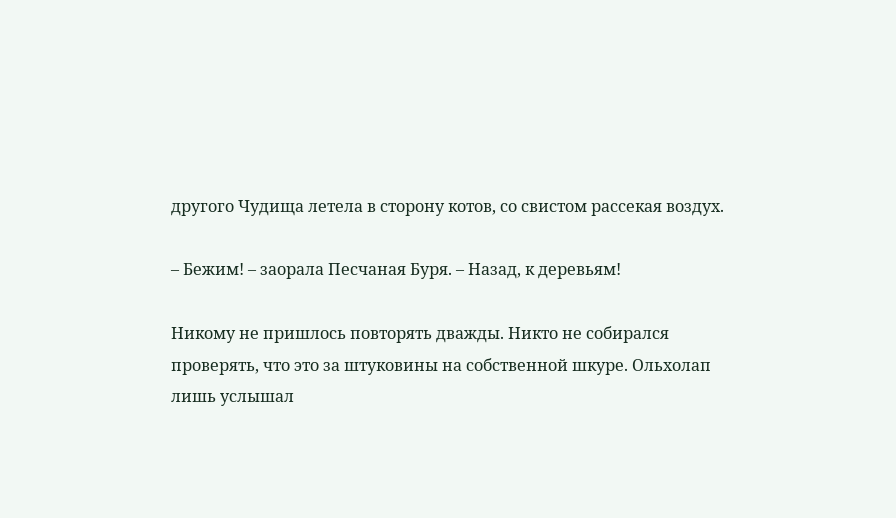другого Чудища летела в сторону котов, со свистом рассекая воздух.

– Бежим! – заорала Песчаная Буря. – Назад, к деревьям!

Никому не пришлось повторять дважды. Никто не собирался проверять, что это за штуковины на собственной шкуре. Ольхолап лишь услышал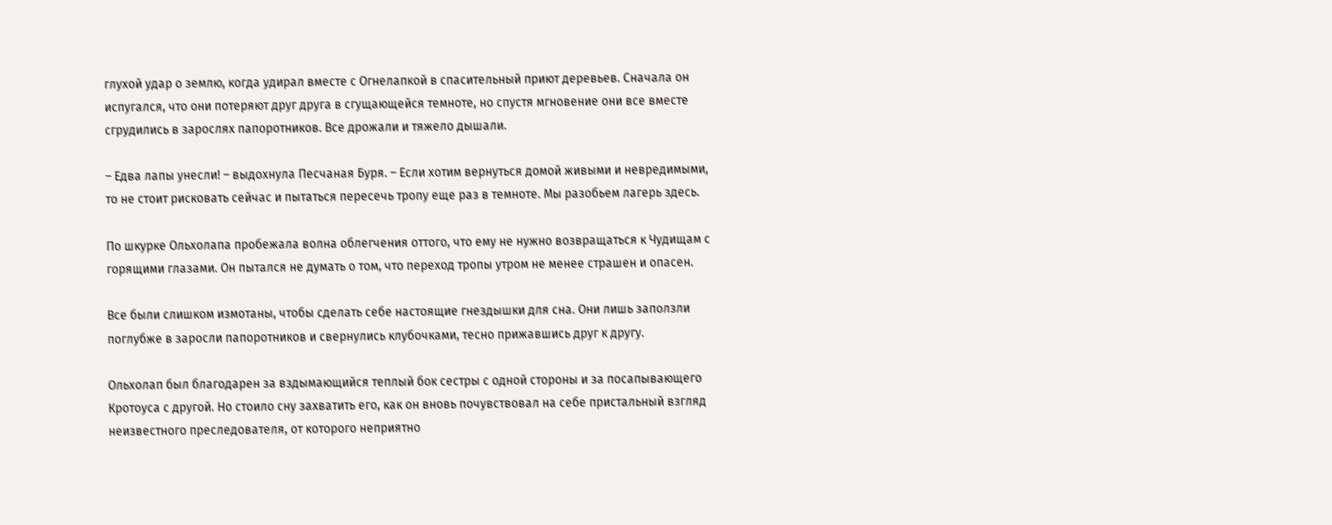глухой удар о землю, когда удирал вместе с Огнелапкой в спасительный приют деревьев. Сначала он испугался, что они потеряют друг друга в сгущающейся темноте, но спустя мгновение они все вместе сгрудились в зарослях папоротников. Все дрожали и тяжело дышали.

– Едва лапы унесли! – выдохнула Песчаная Буря. – Если хотим вернуться домой живыми и невредимыми, то не стоит рисковать сейчас и пытаться пересечь тропу еще раз в темноте. Мы разобьем лагерь здесь.

По шкурке Ольхолапа пробежала волна облегчения оттого, что ему не нужно возвращаться к Чудищам с горящими глазами. Он пытался не думать о том, что переход тропы утром не менее страшен и опасен.

Все были слишком измотаны, чтобы сделать себе настоящие гнездышки для сна. Они лишь заползли поглубже в заросли папоротников и свернулись клубочками, тесно прижавшись друг к другу.

Ольхолап был благодарен за вздымающийся теплый бок сестры с одной стороны и за посапывающего Кротоуса с другой. Но стоило сну захватить его, как он вновь почувствовал на себе пристальный взгляд неизвестного преследователя, от которого неприятно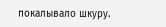покалывало шкуру.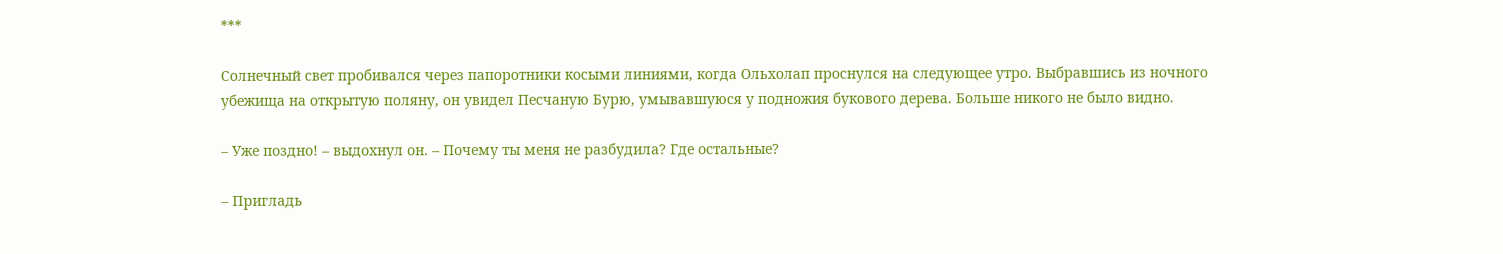***

Солнечный свет пробивался через папоротники косыми линиями, когда Ольхолап проснулся на следующее утро. Выбравшись из ночного убежища на открытую поляну, он увидел Песчаную Бурю, умывавшуюся у подножия букового дерева. Больше никого не было видно.

– Уже поздно! – выдохнул он. – Почему ты меня не разбудила? Где остальные?

– Пригладь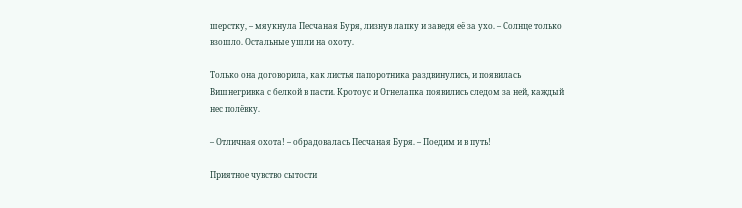шерстку, – мяукнула Песчаная Буря, лизнув лапку и заведя её за ухо. – Солнце только взошло. Остальные ушли на охоту.

Только она договорила, как листья папоротника раздвинулись, и появилась Вишнегривка с белкой в пасти. Кротоус и Огнелапка появились следом за ней, каждый нес полёвку.

– Отличная охота! – обрадовалась Песчаная Буря. – Поедим и в путь!

Приятное чувство сытости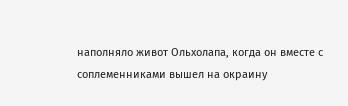наполняло живот Ольхолапа, когда он вместе с соплеменниками вышел на окраину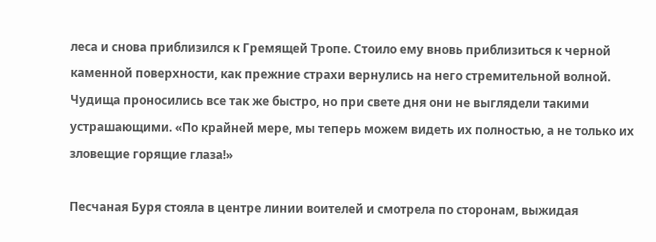леса и снова приблизился к Гремящей Тропе. Стоило ему вновь приблизиться к черной каменной поверхности, как прежние страхи вернулись на него стремительной волной. Чудища проносились все так же быстро, но при свете дня они не выглядели такими устрашающими. «По крайней мере, мы теперь можем видеть их полностью, а не только их зловещие горящие глаза!»

Песчаная Буря стояла в центре линии воителей и смотрела по сторонам, выжидая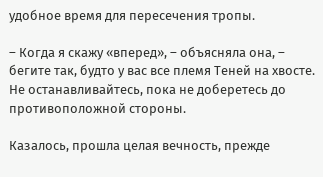удобное время для пересечения тропы.

– Когда я скажу «вперед», – объясняла она, – бегите так, будто у вас все племя Теней на хвосте. Не останавливайтесь, пока не доберетесь до противоположной стороны.

Казалось, прошла целая вечность, прежде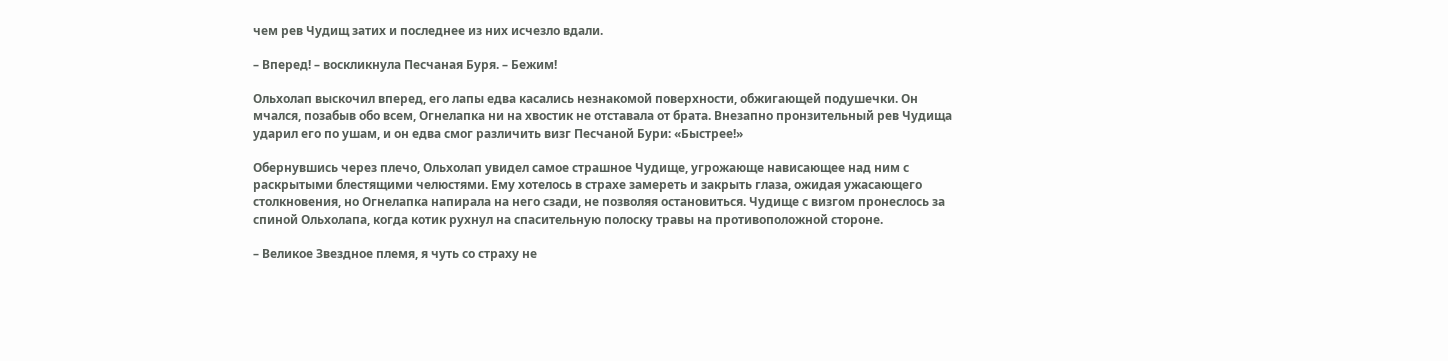чем рев Чудищ затих и последнее из них исчезло вдали.

– Вперед! – воскликнула Песчаная Буря. – Бежим!

Ольхолап выскочил вперед, его лапы едва касались незнакомой поверхности, обжигающей подушечки. Он мчался, позабыв обо всем, Огнелапка ни на хвостик не отставала от брата. Внезапно пронзительный рев Чудища ударил его по ушам, и он едва смог различить визг Песчаной Бури: «Быстрее!»

Обернувшись через плечо, Ольхолап увидел самое страшное Чудище, угрожающе нависающее над ним с раскрытыми блестящими челюстями. Ему хотелось в страхе замереть и закрыть глаза, ожидая ужасающего столкновения, но Огнелапка напирала на него сзади, не позволяя остановиться. Чудище с визгом пронеслось за спиной Ольхолапа, когда котик рухнул на спасительную полоску травы на противоположной стороне.

– Великое Звездное племя, я чуть со страху не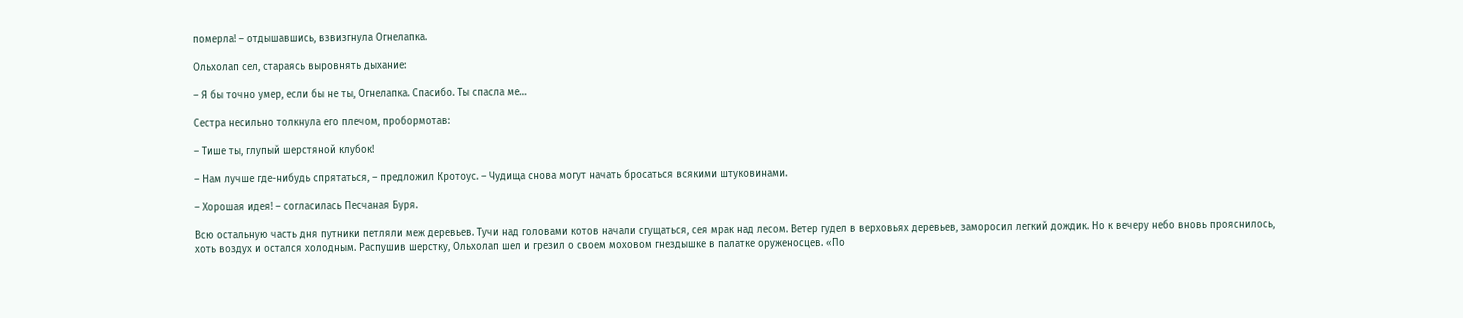померла! – отдышавшись, взвизгнула Огнелапка.

Ольхолап сел, стараясь выровнять дыхание:

– Я бы точно умер, если бы не ты, Огнелапка. Спасибо. Ты спасла ме…

Сестра несильно толкнула его плечом, пробормотав:

– Тише ты, глупый шерстяной клубок!

– Нам лучше где-нибудь спрятаться, – предложил Кротоус. – Чудища снова могут начать бросаться всякими штуковинами.

– Хорошая идея! – согласилась Песчаная Буря.

Всю остальную часть дня путники петляли меж деревьев. Тучи над головами котов начали сгущаться, сея мрак над лесом. Ветер гудел в верховьях деревьев, заморосил легкий дождик. Но к вечеру небо вновь прояснилось, хоть воздух и остался холодным. Распушив шерстку, Ольхолап шел и грезил о своем моховом гнездышке в палатке оруженосцев. «По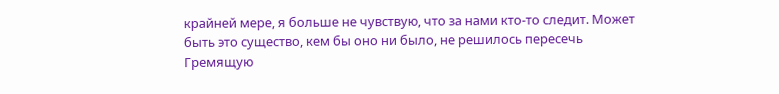крайней мере, я больше не чувствую, что за нами кто-то следит. Может быть это существо, кем бы оно ни было, не решилось пересечь Гремящую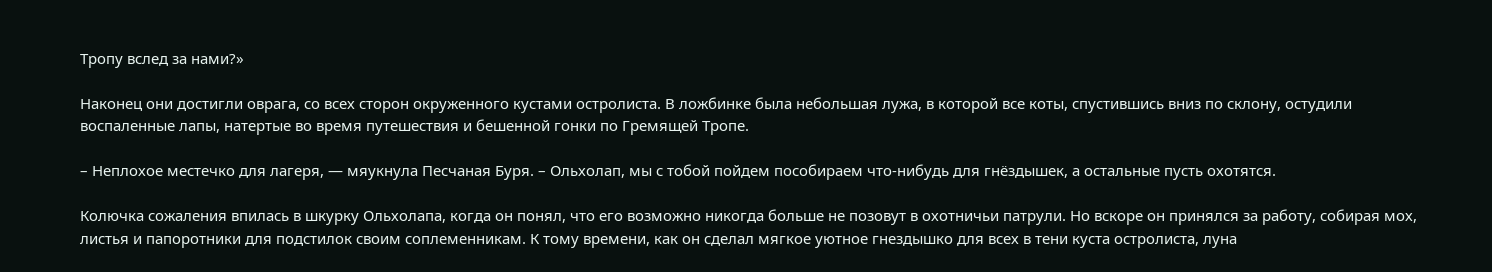Тропу вслед за нами?»

Наконец они достигли оврага, со всех сторон окруженного кустами остролиста. В ложбинке была небольшая лужа, в которой все коты, спустившись вниз по склону, остудили воспаленные лапы, натертые во время путешествия и бешенной гонки по Гремящей Тропе.

– Неплохое местечко для лагеря, — мяукнула Песчаная Буря. – Ольхолап, мы с тобой пойдем пособираем что-нибудь для гнёздышек, а остальные пусть охотятся.

Колючка сожаления впилась в шкурку Ольхолапа, когда он понял, что его возможно никогда больше не позовут в охотничьи патрули. Но вскоре он принялся за работу, собирая мох, листья и папоротники для подстилок своим соплеменникам. К тому времени, как он сделал мягкое уютное гнездышко для всех в тени куста остролиста, луна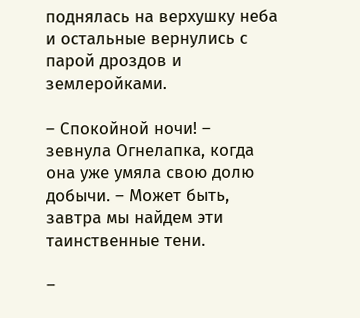поднялась на верхушку неба и остальные вернулись с парой дроздов и землеройками.

– Спокойной ночи! – зевнула Огнелапка, когда она уже умяла свою долю добычи. – Может быть, завтра мы найдем эти таинственные тени.

–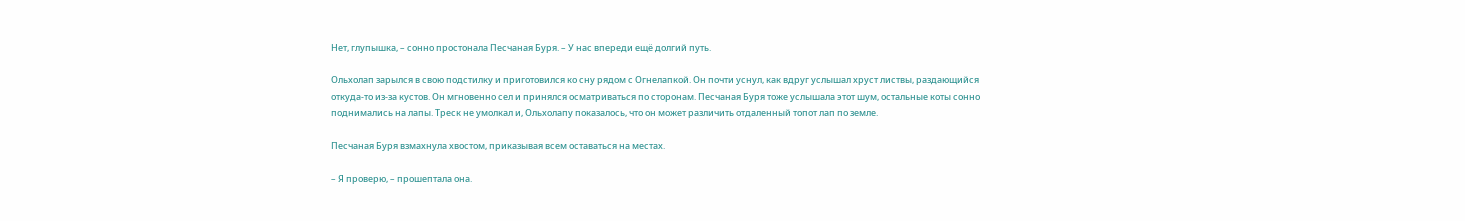Нет, глупышка, – сонно простонала Песчаная Буря. – У нас впереди ещё долгий путь.

Ольхолап зарылся в свою подстилку и приготовился ко сну рядом с Огнелапкой. Он почти уснул, как вдруг услышал хруст листвы, раздающийся откуда-то из-за кустов. Он мгновенно сел и принялся осматриваться по сторонам. Песчаная Буря тоже услышала этот шум, остальные коты сонно поднимались на лапы. Треск не умолкал и, Ольхолапу показалось, что он может различить отдаленный топот лап по земле.

Песчаная Буря взмахнула хвостом, приказывая всем оставаться на местах.

– Я проверю, – прошептала она.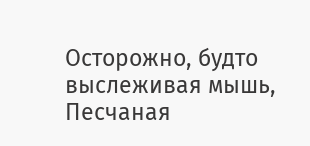Осторожно, будто выслеживая мышь, Песчаная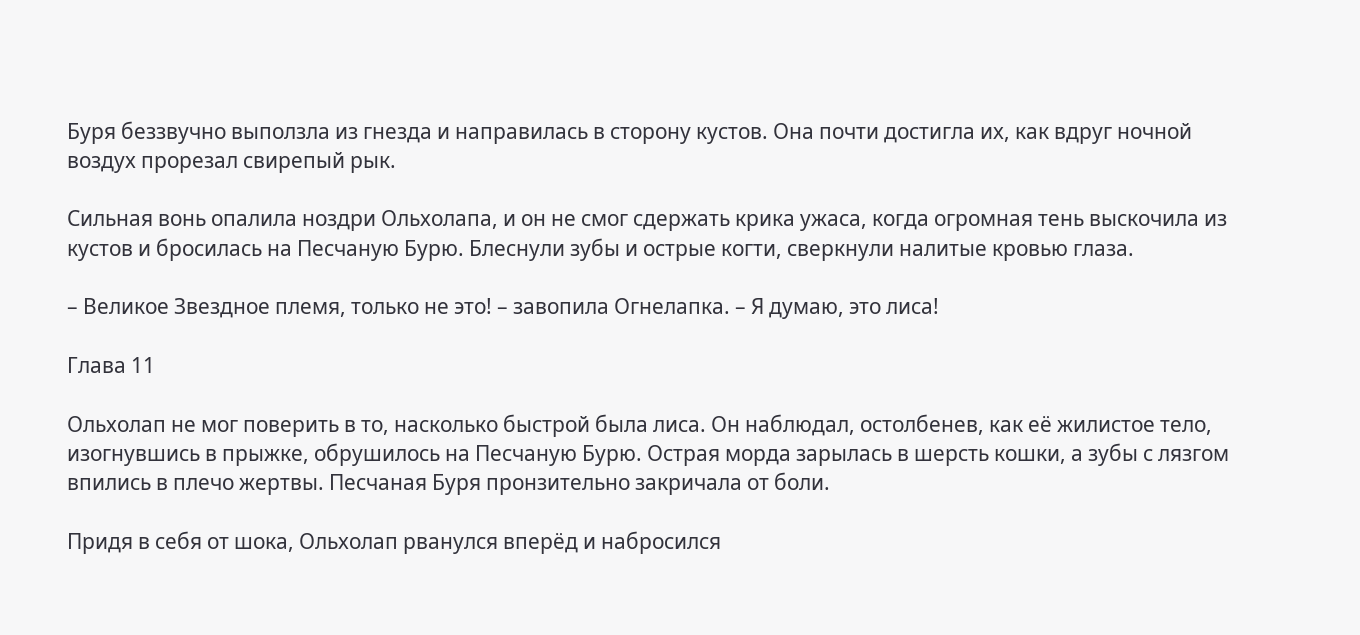Буря беззвучно выползла из гнезда и направилась в сторону кустов. Она почти достигла их, как вдруг ночной воздух прорезал свирепый рык.

Сильная вонь опалила ноздри Ольхолапа, и он не смог сдержать крика ужаса, когда огромная тень выскочила из кустов и бросилась на Песчаную Бурю. Блеснули зубы и острые когти, сверкнули налитые кровью глаза.

– Великое Звездное племя, только не это! – завопила Огнелапка. – Я думаю, это лиса!

Глава 11

Ольхолап не мог поверить в то, насколько быстрой была лиса. Он наблюдал, остолбенев, как её жилистое тело, изогнувшись в прыжке, обрушилось на Песчаную Бурю. Острая морда зарылась в шерсть кошки, а зубы с лязгом впились в плечо жертвы. Песчаная Буря пронзительно закричала от боли.

Придя в себя от шока, Ольхолап рванулся вперёд и набросился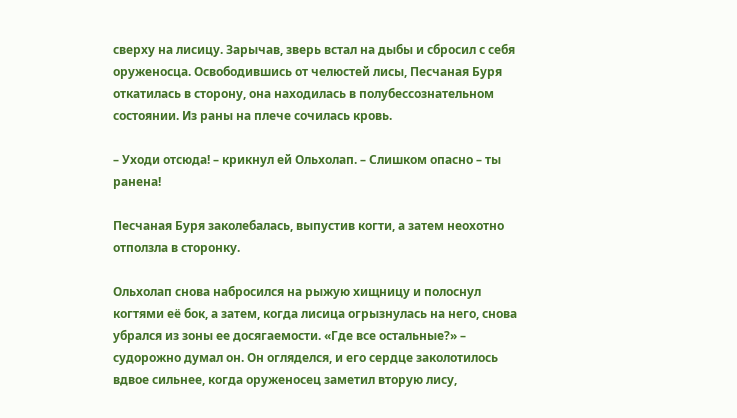сверху на лисицу. Зарычав, зверь встал на дыбы и сбросил с себя оруженосца. Освободившись от челюстей лисы, Песчаная Буря откатилась в сторону, она находилась в полубессознательном состоянии. Из раны на плече сочилась кровь.

– Уходи отсюда! – крикнул ей Ольхолап. – Слишком опасно – ты ранена!

Песчаная Буря заколебалась, выпустив когти, а затем неохотно отползла в сторонку.

Ольхолап снова набросился на рыжую хищницу и полоснул когтями её бок, а затем, когда лисица огрызнулась на него, снова убрался из зоны ее досягаемости. «Где все остальные?» – судорожно думал он. Он огляделся, и его сердце заколотилось вдвое сильнее, когда оруженосец заметил вторую лису,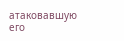атаковавшую его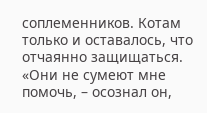соплеменников. Котам только и оставалось, что отчаянно защищаться. «Они не сумеют мне помочь, – осознал он,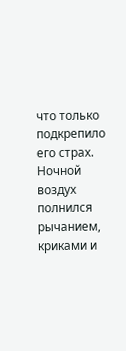что только подкрепило его страх. Ночной воздух полнился рычанием, криками и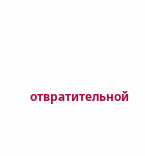отвратительной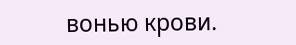вонью крови.